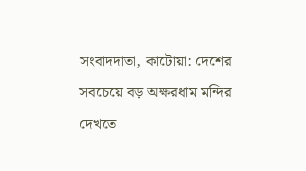সংবাদদাতা, কাটোয়া: দেশের সবচেয়ে বড় অক্ষরধাম মন্দির দেখতে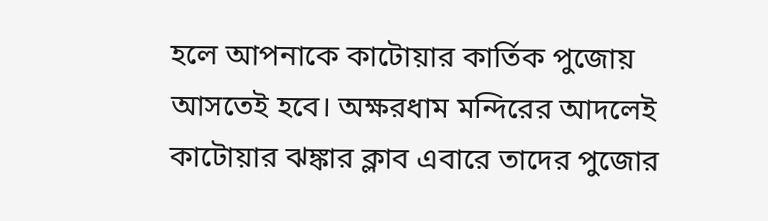হলে আপনাকে কাটোয়ার কার্তিক পুজোয় আসতেই হবে। অক্ষরধাম মন্দিরের আদলেই কাটোয়ার ঝঙ্কার ক্লাব এবারে তাদের পুজোর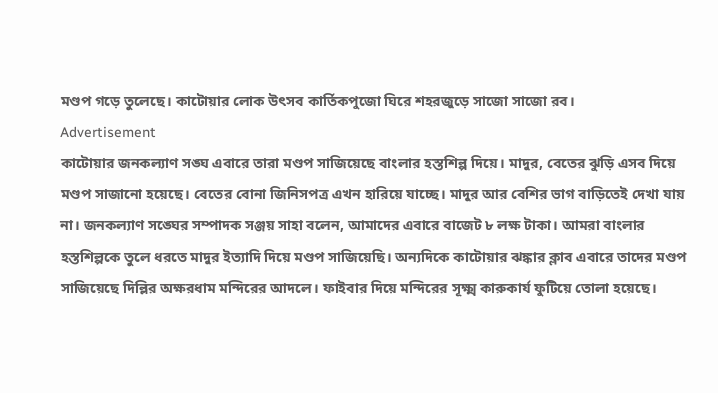মণ্ডপ গড়ে তুলেছে। কাটোয়ার লোক উৎসব কার্তিকপুজো ঘিরে শহরজুড়ে সাজো সাজো রব।
Advertisement
কাটোয়ার জনকল্যাণ সঙ্ঘ এবারে তারা মণ্ডপ সাজিয়েছে বাংলার হস্তশিল্প দিয়ে। মাদুর, বেতের ঝুড়ি এসব দিয়ে মণ্ডপ সাজানো হয়েছে। বেতের বোনা জিনিসপত্র এখন হারিয়ে যাচ্ছে। মাদুর আর বেশির ভাগ বাড়িতেই দেখা যায় না। জনকল্যাণ সঙ্ঘের সম্পাদক সঞ্জয় সাহা বলেন, আমাদের এবারে বাজেট ৮ লক্ষ টাকা। আমরা বাংলার হস্তশিল্পকে তুলে ধরতে মাদুর ইত্যাদি দিয়ে মণ্ডপ সাজিয়েছি। অন্যদিকে কাটোয়ার ঝঙ্কার ক্লাব এবারে তাদের মণ্ডপ সাজিয়েছে দিল্লির অক্ষরধাম মন্দিরের আদলে। ফাইবার দিয়ে মন্দিরের সূক্ষ্ম কারুকার্য ফুটিয়ে তোলা হয়েছে।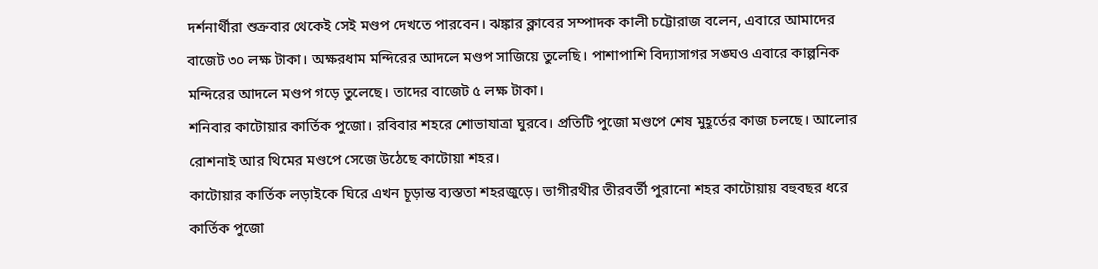দর্শনার্থীরা শুক্রবার থেকেই সেই মণ্ডপ দেখতে পারবেন। ঝঙ্কার ক্লাবের সম্পাদক কালী চট্টোরাজ বলেন, এবারে আমাদের বাজেট ৩০ লক্ষ টাকা। অক্ষরধাম মন্দিরের আদলে মণ্ডপ সাজিয়ে তুলেছি। পাশাপাশি বিদ্যাসাগর সঙ্ঘও এবারে কাল্পনিক মন্দিরের আদলে মণ্ডপ গড়ে তুলেছে। তাদের বাজেট ৫ লক্ষ টাকা।
শনিবার কাটোয়ার কার্তিক পুজো। রবিবার শহরে শোভাযাত্রা ঘুরবে। প্রতিটি পুজো মণ্ডপে শেষ মুহূর্তের কাজ চলছে। আলোর রোশনাই আর থিমের মণ্ডপে সেজে উঠেছে কাটোয়া শহর।
কাটোয়ার কার্তিক লড়াইকে ঘিরে এখন চূড়ান্ত ব্যস্ততা শহরজুড়ে। ভাগীরথীর তীরবর্তী পুরানো শহর কাটোয়ায় বহুবছর ধরে কার্তিক পুজো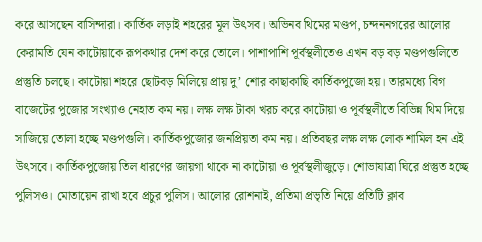করে আসছেন বাসিন্দারা। কার্তিক লড়াই শহরের মূল উৎসব। অভিনব থিমের মণ্ডপ, চন্দননগরের আলোর কেরামতি যেন কাটোয়াকে রূপকথার দেশ করে তোলে। পাশাপাশি পূর্বস্থলীতেও এখন বড় বড় মণ্ডপগুলিতে প্রস্তুতি চলছে। কাটোয়া শহরে ছোটবড় মিলিয়ে প্রায় দু’ শোর কাছাকাছি কার্তিকপুজো হয়। তারমধ্যে বিগ বাজেটের পুজোর সংখ্যাও নেহাত কম নয়। লক্ষ লক্ষ টাকা খরচ করে কাটোয়া ও পূর্বস্থলীতে বিভিন্ন থিম দিয়ে সাজিয়ে তোলা হচ্ছে মণ্ডপগুলি। কার্তিকপুজোর জনপ্রিয়তা কম নয়। প্রতিবছর লক্ষ লক্ষ লোক শামিল হন এই উৎসবে। কার্তিকপুজোয় তিল ধারণের জায়গা থাকে না কাটোয়া ও পূর্বস্থলীজুড়ে। শোভাযাত্রা ঘিরে প্রস্তুত হচ্ছে পুলিসও। মোতায়েন রাখা হবে প্রচুর পুলিস। আলোর রোশনাই, প্রতিমা প্রভৃতি নিয়ে প্রতিটি ক্লাব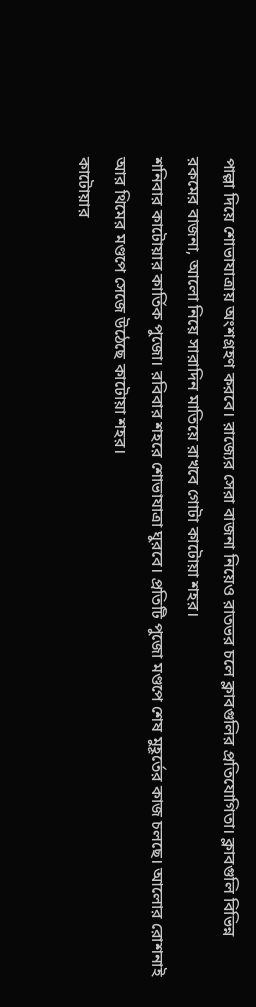পাল্লা দিয়ে শোভাযাত্রায় অংশগ্রহণ করবে। রাজ্যের সেরা বাজনা নিয়েও রাতভর চলে ক্লাবগুলির প্রতিযোগিতা। ক্লাবগুলি বিভিন্ন রকমের বাজনা, আলো নিয়ে সারাদিন মাতিয়ে রাখবে গোটা কাটোয়া শহর।
শনিবার কাটোয়ার কার্তিক পুজো। রবিবার শহরে শোভাযাত্রা ঘুরবে। প্রতিটি পুজো মণ্ডপে শেষ মুহূর্তের কাজ চলছে। আলোর রোশনাই আর থিমের মণ্ডপে সেজে উঠেছে কাটোয়া শহর।
কাটোয়ার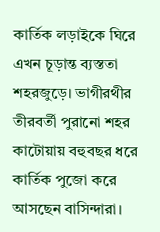কার্তিক লড়াইকে ঘিরে এখন চূড়ান্ত ব্যস্ততা শহরজুড়ে। ভাগীরথীর তীরবর্তী পুরানো শহর কাটোয়ায় বহুবছর ধরে কার্তিক পুজো করে আসছেন বাসিন্দারা।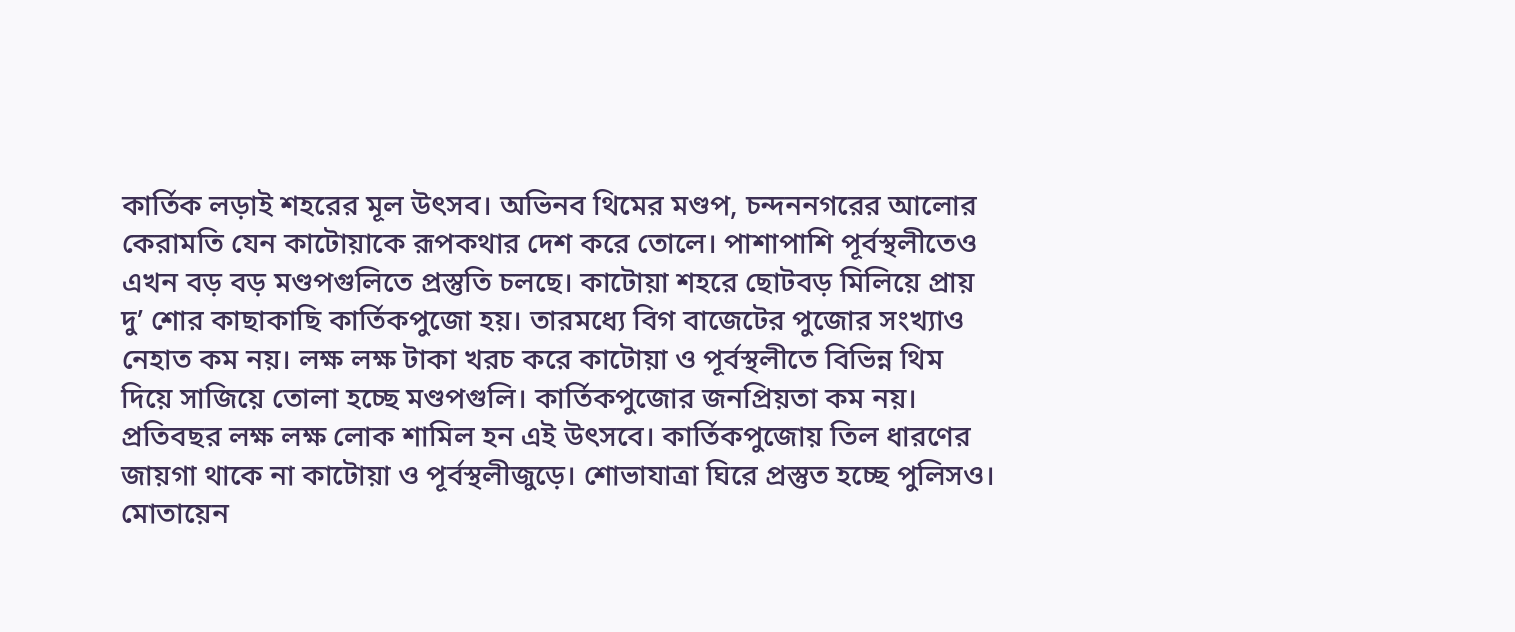কার্তিক লড়াই শহরের মূল উৎসব। অভিনব থিমের মণ্ডপ, চন্দননগরের আলোর কেরামতি যেন কাটোয়াকে রূপকথার দেশ করে তোলে। পাশাপাশি পূর্বস্থলীতেও এখন বড় বড় মণ্ডপগুলিতে প্রস্তুতি চলছে। কাটোয়া শহরে ছোটবড় মিলিয়ে প্রায় দু’ শোর কাছাকাছি কার্তিকপুজো হয়। তারমধ্যে বিগ বাজেটের পুজোর সংখ্যাও নেহাত কম নয়। লক্ষ লক্ষ টাকা খরচ করে কাটোয়া ও পূর্বস্থলীতে বিভিন্ন থিম দিয়ে সাজিয়ে তোলা হচ্ছে মণ্ডপগুলি। কার্তিকপুজোর জনপ্রিয়তা কম নয়। প্রতিবছর লক্ষ লক্ষ লোক শামিল হন এই উৎসবে। কার্তিকপুজোয় তিল ধারণের জায়গা থাকে না কাটোয়া ও পূর্বস্থলীজুড়ে। শোভাযাত্রা ঘিরে প্রস্তুত হচ্ছে পুলিসও। মোতায়েন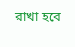রাখা হবে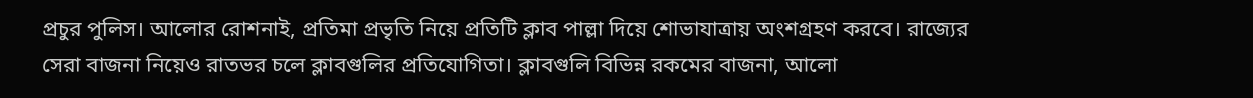প্রচুর পুলিস। আলোর রোশনাই, প্রতিমা প্রভৃতি নিয়ে প্রতিটি ক্লাব পাল্লা দিয়ে শোভাযাত্রায় অংশগ্রহণ করবে। রাজ্যের সেরা বাজনা নিয়েও রাতভর চলে ক্লাবগুলির প্রতিযোগিতা। ক্লাবগুলি বিভিন্ন রকমের বাজনা, আলো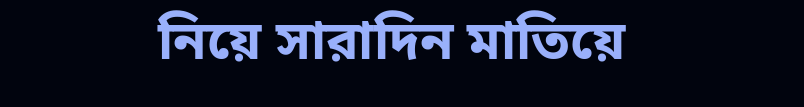নিয়ে সারাদিন মাতিয়ে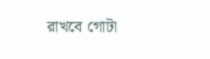রাখবে গোটা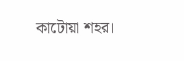কাটোয়া শহর।